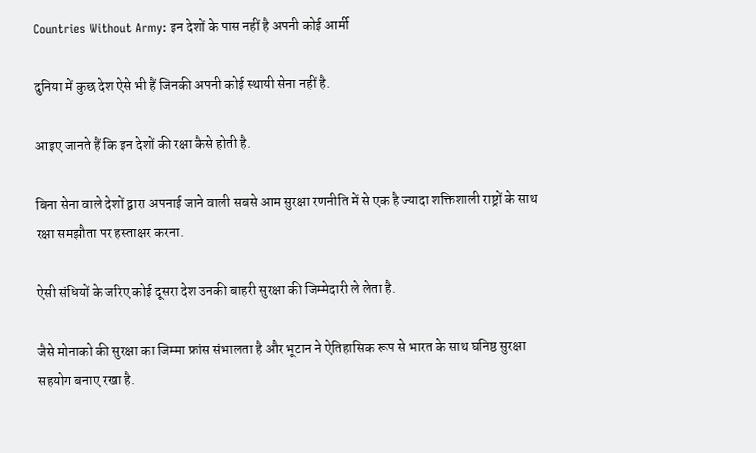Countries Without Army: इन देशों के पास नहीं है अपनी कोई आर्मी

दुनिया में कुछ देश ऐसे भी हैं जिनकी अपनी कोई स्थायी सेना नहीं है.

आइए जानते हैं कि इन देशों की रक्षा कैसे होती है.

बिना सेना वाले देशों द्वारा अपनाई जाने वाली सबसे आम सुरक्षा रणनीति में से एक है ज्यादा शक्तिशाली राष्ट्रों के साथ रक्षा समझौता पर हस्ताक्षर करना.

ऐसी संधियों के जरिए कोई दूसरा देश उनकी बाहरी सुरक्षा की जिम्मेदारी ले लेता है.

जैसे मोनाको की सुरक्षा का जिम्मा फ्रांस संभालता है और भूटान ने ऐतिहासिक रूप से भारत के साथ घनिष्ठ सुरक्षा सहयोग बनाए रखा है.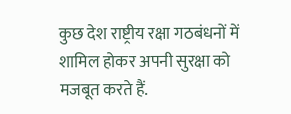कुछ देश राष्ट्रीय रक्षा गठबंधनों में शामिल होकर अपनी सुरक्षा को मजबूत करते हैं.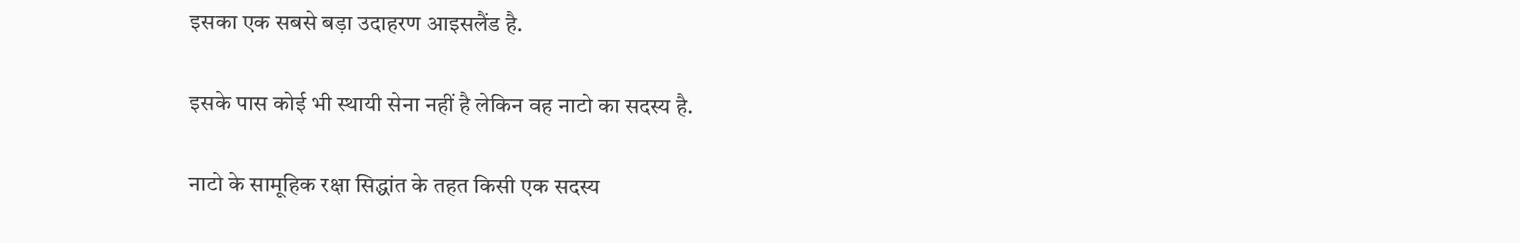इसका एक सबसे बड़ा उदाहरण आइसलैंड है.

इसके पास कोई भी स्थायी सेना नहीं है लेकिन वह नाटो का सदस्य है.

नाटो के सामूहिक रक्षा सिद्धांत के तहत किसी एक सदस्य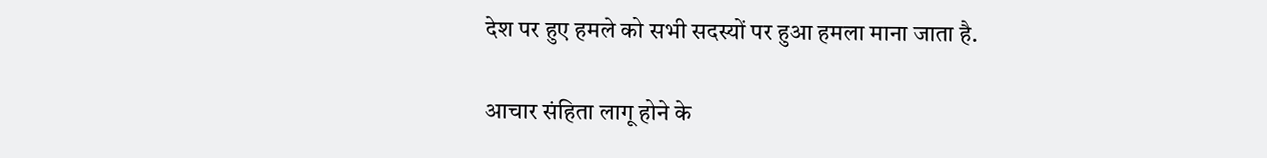देश पर हुए हमले को सभी सदस्यों पर हुआ हमला माना जाता है.

आचार संहिता लागू होने के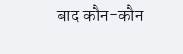बाद कौन-कौन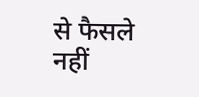से फैसले नहीं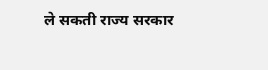ले सकती राज्य सरकार